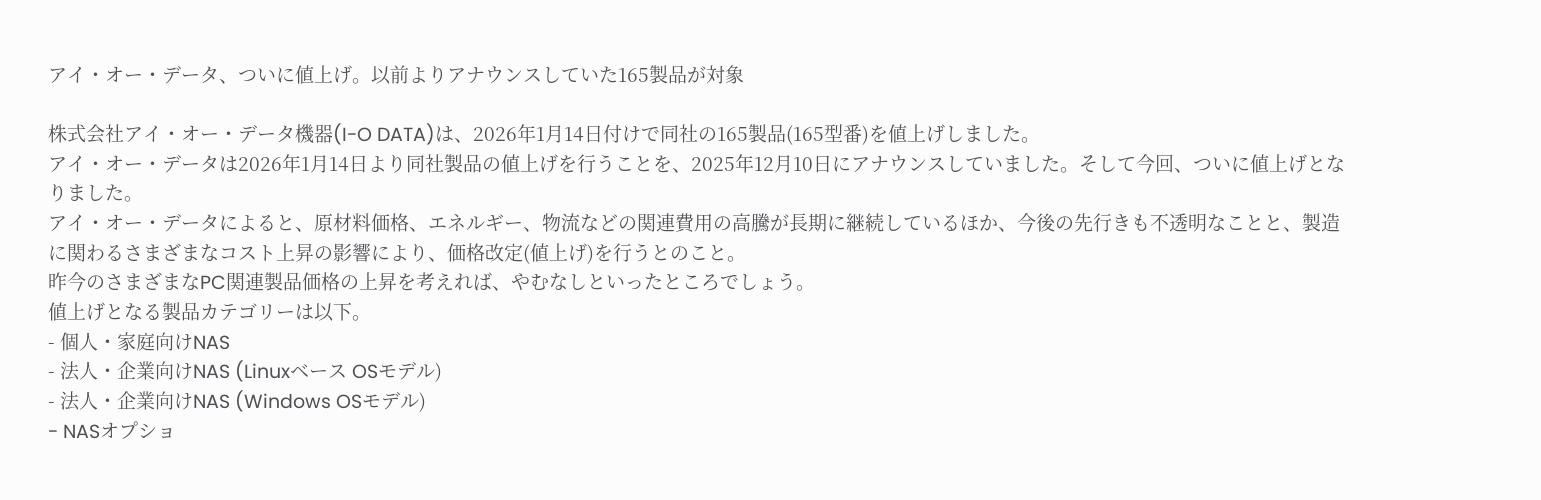アイ・オー・データ、ついに値上げ。以前よりアナウンスしていた165製品が対象

株式会社アイ・オー・データ機器(I-O DATA)は、2026年1月14日付けで同社の165製品(165型番)を値上げしました。
アイ・オー・データは2026年1月14日より同社製品の値上げを行うことを、2025年12月10日にアナウンスしていました。そして今回、ついに値上げとなりました。
アイ・オー・データによると、原材料価格、エネルギー、物流などの関連費用の高騰が長期に継続しているほか、今後の先行きも不透明なことと、製造に関わるさまざまなコスト上昇の影響により、価格改定(値上げ)を行うとのこと。
昨今のさまざまなPC関連製品価格の上昇を考えれば、やむなしといったところでしょう。
値上げとなる製品カテゴリーは以下。
- 個人・家庭向けNAS
- 法人・企業向けNAS (Linuxベース OSモデル)
- 法人・企業向けNAS (Windows OSモデル)
- NASオプショ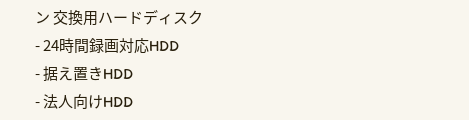ン 交換用ハードディスク
- 24時間録画対応HDD
- 据え置きHDD
- 法人向けHDD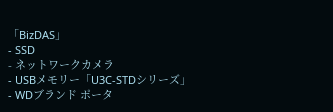「BizDAS」
- SSD
- ネットワークカメラ
- USBメモリー「U3C-STDシリーズ」
- WDブランド ポータ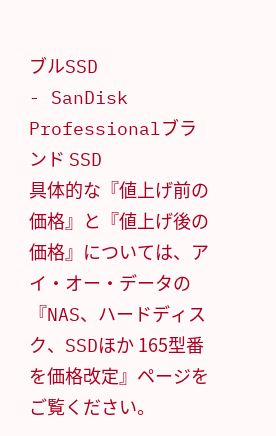ブルSSD
- SanDisk Professionalブランド SSD
具体的な『値上げ前の価格』と『値上げ後の価格』については、アイ・オー・データの『NAS、ハードディスク、SSDほか 165型番を価格改定』ページをご覧ください。